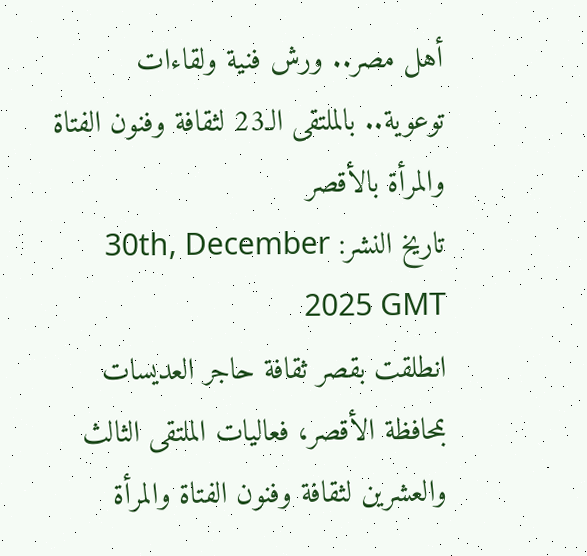أهل مصر.. ورش فنية ولقاءات توعوية.. بالملتقى الـ23 لثقافة وفنون الفتاة والمرأة بالأقصر
تاريخ النشر: 30th, December 2025 GMT
انطلقت بقصر ثقافة حاجر العديسات بمحافظة الأقصر، فعاليات الملتقى الثالث والعشرين لثقافة وفنون الفتاة والمرأة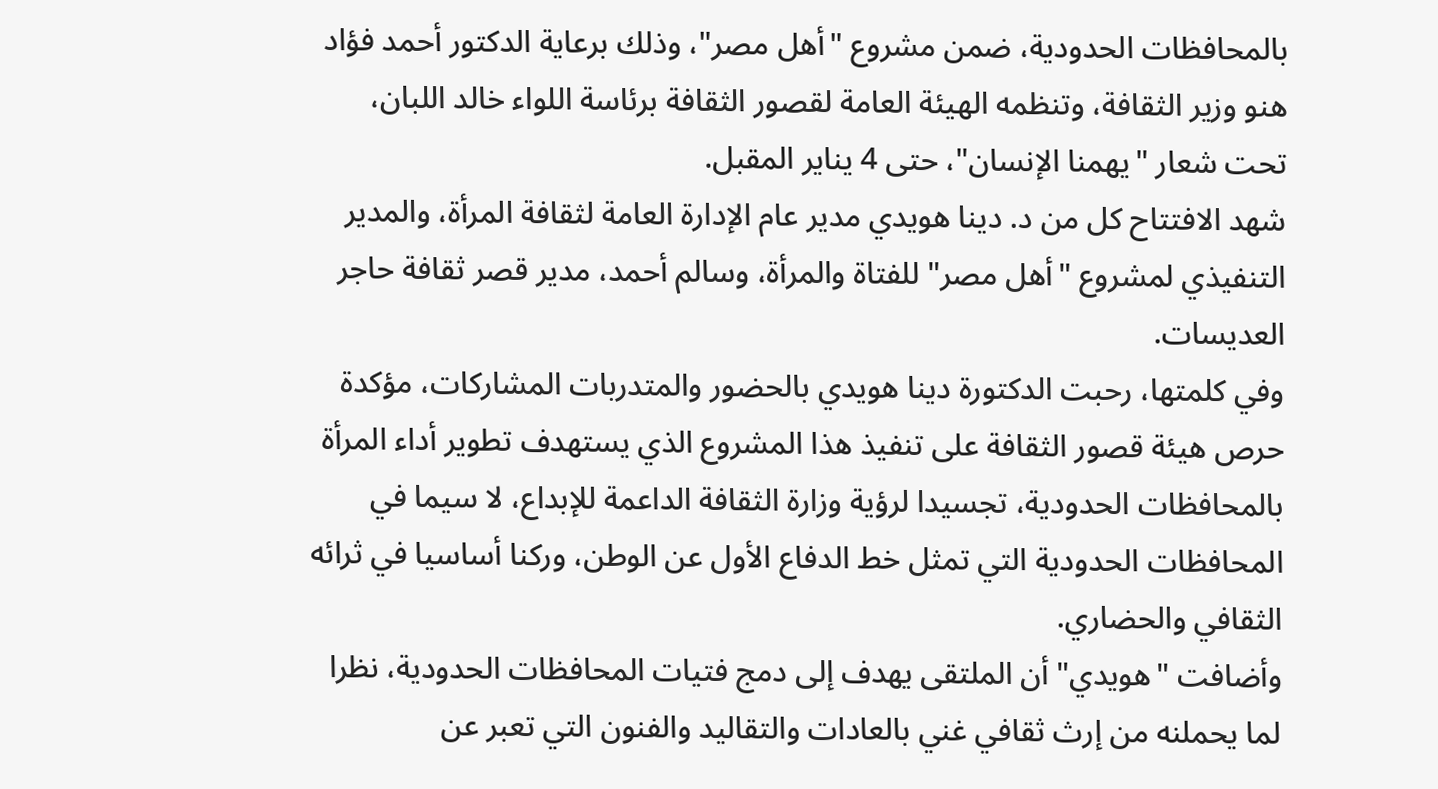بالمحافظات الحدودية، ضمن مشروع "أهل مصر"، وذلك برعاية الدكتور أحمد فؤاد هنو وزير الثقافة، وتنظمه الهيئة العامة لقصور الثقافة برئاسة اللواء خالد اللبان، تحت شعار "يهمنا الإنسان"، حتى 4 يناير المقبل.
شهد الافتتاح كل من د. دينا هويدي مدير عام الإدارة العامة لثقافة المرأة، والمدير التنفيذي لمشروع "أهل مصر" للفتاة والمرأة، وسالم أحمد، مدير قصر ثقافة حاجر العديسات.
وفي كلمتها، رحبت الدكتورة دينا هويدي بالحضور والمتدربات المشاركات، مؤكدة حرص هيئة قصور الثقافة على تنفيذ هذا المشروع الذي يستهدف تطوير أداء المرأة بالمحافظات الحدودية، تجسيدا لرؤية وزارة الثقافة الداعمة للإبداع، لا سيما في المحافظات الحدودية التي تمثل خط الدفاع الأول عن الوطن، وركنا أساسيا في ثرائه الثقافي والحضاري.
وأضافت "هويدي" أن الملتقى يهدف إلى دمج فتيات المحافظات الحدودية، نظرا لما يحملنه من إرث ثقافي غني بالعادات والتقاليد والفنون التي تعبر عن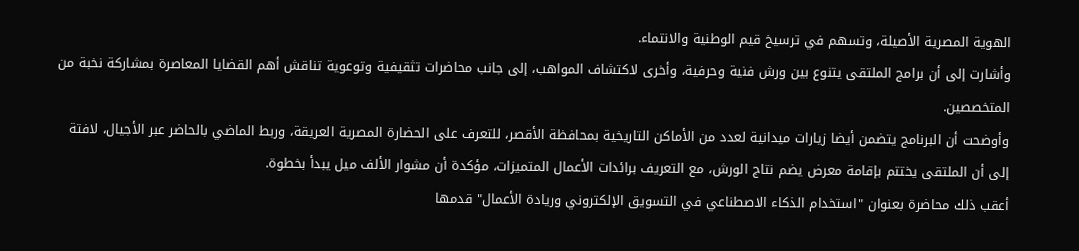الهوية المصرية الأصيلة، وتسهم في ترسيخ قيم الوطنية والانتماء.
وأشارت إلى أن برامج الملتقى يتنوع بين ورش فنية وحرفية، وأخرى لاكتشاف المواهب، إلى جانب محاضرات تثقيفية وتوعوية تناقش أهم القضايا المعاصرة بمشاركة نخبة من المتخصصين.
وأوضحت أن البرنامج يتضمن أيضا زيارات ميدانية لعدد من الأماكن التاريخية بمحافظة الأقصر، للتعرف على الحضارة المصرية العريقة، وربط الماضي بالحاضر عبر الأجيال، لافتة إلى أن الملتقى يختتم بإقامة معرض يضم نتاج الورش، مع التعريف برائدات الأعمال المتميزات، مؤكدة أن مشوار الألف ميل يبدأ بخطوة.
أعقب ذلك محاضرة بعنوان "استخدام الذكاء الاصطناعي في التسويق الإلكتروني وريادة الأعمال" قدمها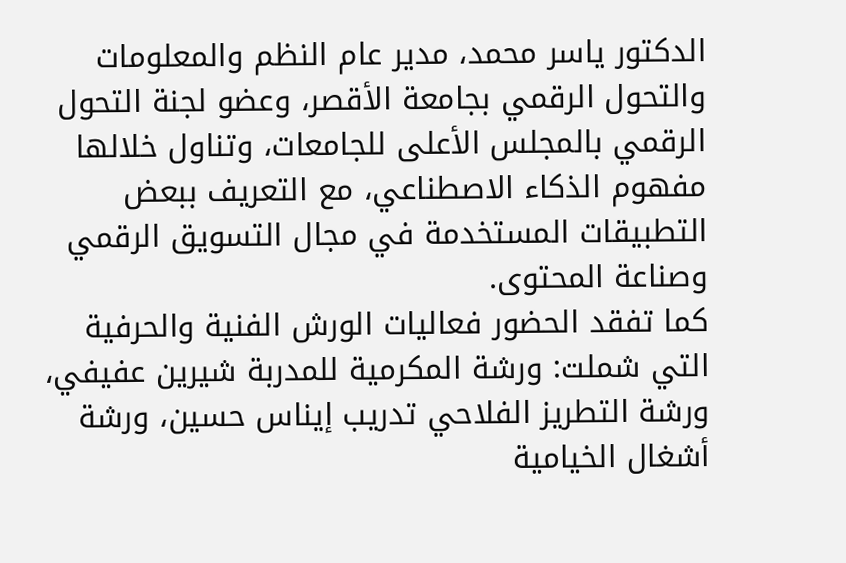الدكتور ياسر محمد، مدير عام النظم والمعلومات والتحول الرقمي بجامعة الأقصر، وعضو لجنة التحول الرقمي بالمجلس الأعلى للجامعات، وتناول خلالها مفهوم الذكاء الاصطناعي، مع التعريف ببعض التطبيقات المستخدمة في مجال التسويق الرقمي وصناعة المحتوى.
كما تفقد الحضور فعاليات الورش الفنية والحرفية التي شملت: ورشة المكرمية للمدربة شيرين عفيفي، ورشة التطريز الفلاحي تدريب إيناس حسين، ورشة أشغال الخيامية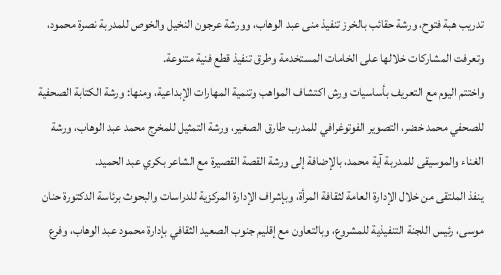تدريب هبة فتوح، ورشة حقائب بالخرز تنفيذ منى عبد الوهاب، وورشة عرجون النخيل والخوص للمدربة نصرة محمود، وتعرفت المشاركات خلالها على الخامات المستخدمة وطرق تنفيذ قطع فنية متنوعة.
واختتم اليوم مع التعريف بأساسيات ورش اكتشاف المواهب وتنمية المهارات الإبداعية، ومنها: ورشة الكتابة الصحفية للصحفي محمد خضر، التصوير الفوتوغرافي للمدرب طارق الصغير، ورشة التمثيل للمخرج محمد عبد الوهاب، ورشة الغناء والموسيقى للمدربة آية محمد، بالإضافة إلى ورشة القصة القصيرة مع الشاعر بكري عبد الحميد.
ينفذ الملتقى من خلال الإدارة العامة لثقافة المرأة، وبإشراف الإدارة المركزية للدراسات والبحوث برئاسة الدكتورة حنان موسى، رئيس اللجنة التنفيذية للمشروع، وبالتعاون مع إقليم جنوب الصعيد الثقافي بإدارة محمود عبد الوهاب، وفرع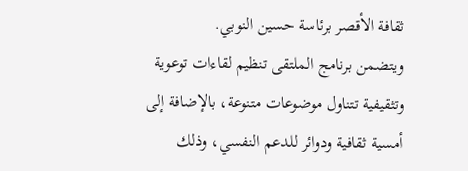ثقافة الأقصر برئاسة حسين النوبي.
ويتضمن برنامج الملتقى تنظيم لقاءات توعوية وتثقيفية تتناول موضوعات متنوعة، بالإضافة إلى أمسية ثقافية ودوائر للدعم النفسي، وذلك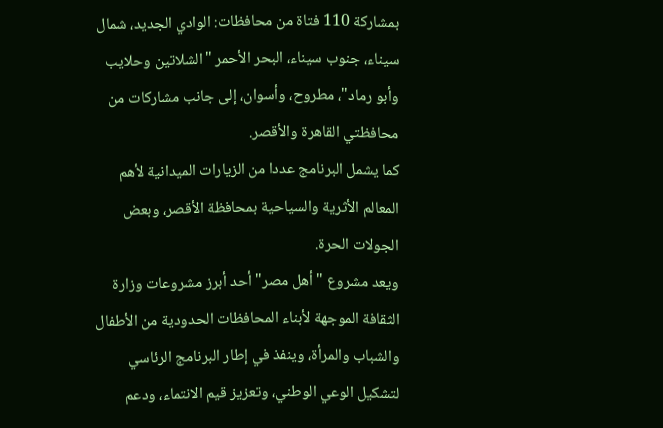بمشاركة 110 فتاة من محافظات: الوادي الجديد، شمال سيناء، جنوب سيناء، البحر الأحمر "الشلاتين وحلايب وأبو رماد"، مطروح، وأسوان، إلى جانب مشاركات من محافظتي القاهرة والأقصر.
كما يشمل البرنامج عددا من الزيارات الميدانية لأهم المعالم الأثرية والسياحية بمحافظة الأقصر، وبعض الجولات الحرة.
ويعد مشروع "أهل مصر" أحد أبرز مشروعات وزارة الثقافة الموجهة لأبناء المحافظات الحدودية من الأطفال والشباب والمرأة، وينفذ في إطار البرنامج الرئاسي لتشكيل الوعي الوطني، وتعزيز قيم الانتماء، ودعم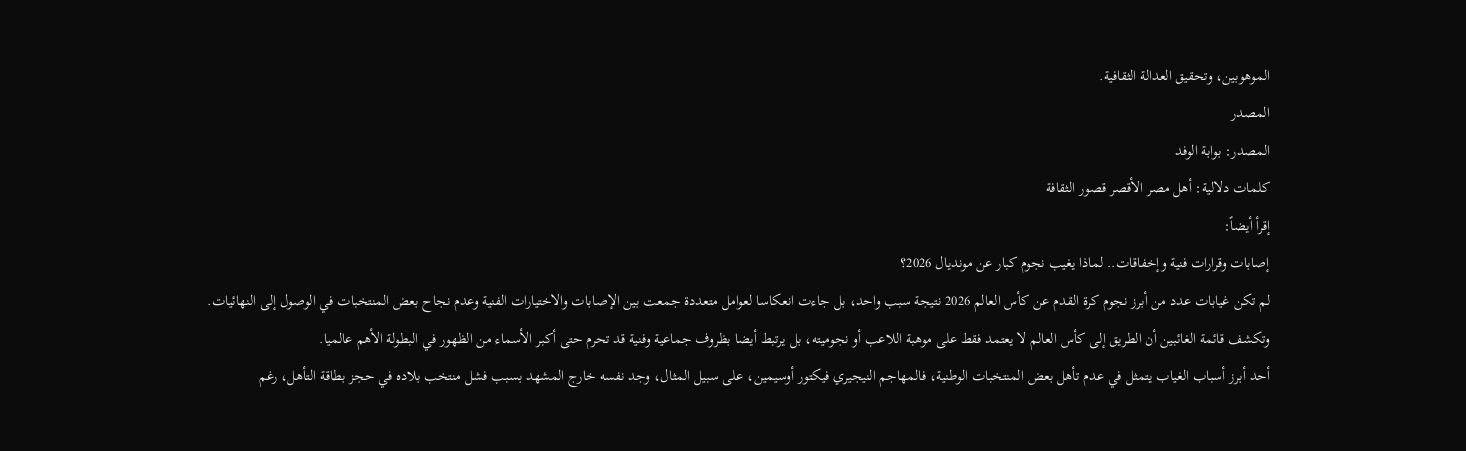الموهوبين، وتحقيق العدالة الثقافية.
المصدر
المصدر: بوابة الوفد
كلمات دلالية: أهل مصر الأقصر قصور الثقافة
إقرأ أيضاً:
إصابات وقرارات فنية وإخفاقات.. لماذا يغيب نجوم كبار عن مونديال 2026؟
لم تكن غيابات عدد من أبرز نجوم كرة القدم عن كأس العالم 2026 نتيجة سبب واحد، بل جاءت انعكاسا لعوامل متعددة جمعت بين الإصابات والاختيارات الفنية وعدم نجاح بعض المنتخبات في الوصول إلى النهائيات.
وتكشف قائمة الغائبين أن الطريق إلى كأس العالم لا يعتمد فقط على موهبة اللاعب أو نجوميته، بل يرتبط أيضا بظروف جماعية وفنية قد تحرم حتى أكبر الأسماء من الظهور في البطولة الأهم عالميا.
أحد أبرز أسباب الغياب يتمثل في عدم تأهل بعض المنتخبات الوطنية، فالمهاجم النيجيري فيكتور أوسيمين، على سبيل المثال، وجد نفسه خارج المشهد بسبب فشل منتخب بلاده في حجز بطاقة التأهل، رغم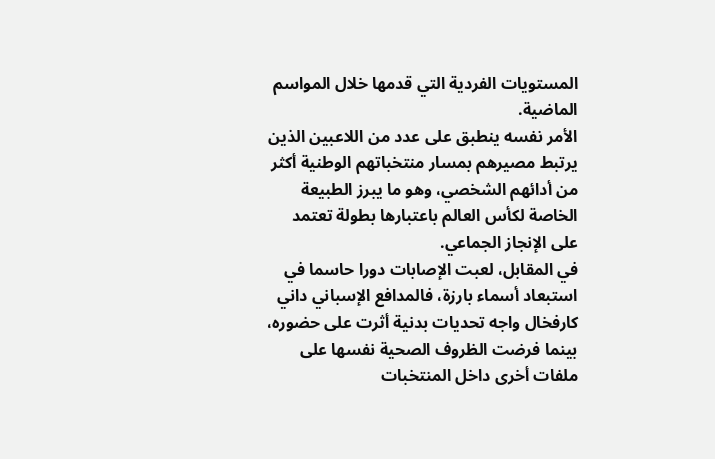المستويات الفردية التي قدمها خلال المواسم الماضية.
الأمر نفسه ينطبق على عدد من اللاعبين الذين يرتبط مصيرهم بمسار منتخباتهم الوطنية أكثر من أدائهم الشخصي، وهو ما يبرز الطبيعة الخاصة لكأس العالم باعتبارها بطولة تعتمد على الإنجاز الجماعي.
في المقابل، لعبت الإصابات دورا حاسما في استبعاد أسماء بارزة، فالمدافع الإسباني داني كارفخال واجه تحديات بدنية أثرت على حضوره، بينما فرضت الظروف الصحية نفسها على ملفات أخرى داخل المنتخبات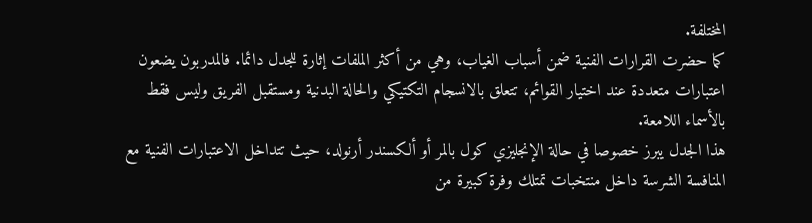المختلفة.
كما حضرت القرارات الفنية ضمن أسباب الغياب، وهي من أكثر الملفات إثارة للجدل دائما. فالمدربون يضعون اعتبارات متعددة عند اختيار القوائم، تتعلق بالانسجام التكتيكي والحالة البدنية ومستقبل الفريق وليس فقط بالأسماء اللامعة.
هذا الجدل يبرز خصوصا في حالة الإنجليزي كول بالمر أو ألكسندر أرنولد، حيث تتداخل الاعتبارات الفنية مع المنافسة الشرسة داخل منتخبات تمتلك وفرة كبيرة من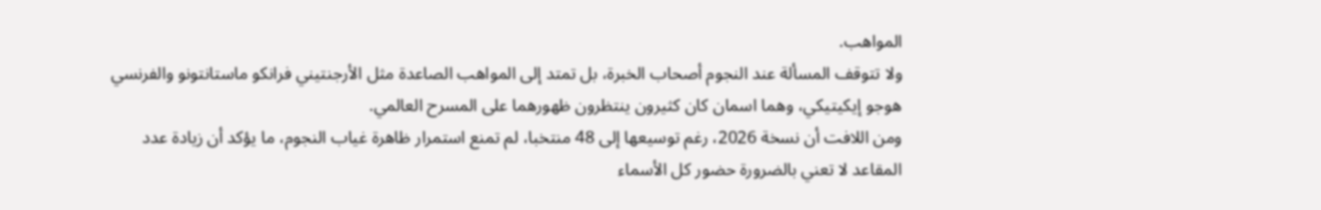المواهب.
ولا تتوقف المسألة عند النجوم أصحاب الخبرة، بل تمتد إلى المواهب الصاعدة مثل الأرجنتيني فرانكو ماستانتونو والفرنسي هوجو إيكيتيكي، وهما اسمان كان كثيرون ينتظرون ظهورهما على المسرح العالمي.
ومن اللافت أن نسخة 2026، رغم توسيعها إلى 48 منتخبا، لم تمنع استمرار ظاهرة غياب النجوم، ما يؤكد أن زيادة عدد المقاعد لا تعني بالضرورة حضور كل الأسماء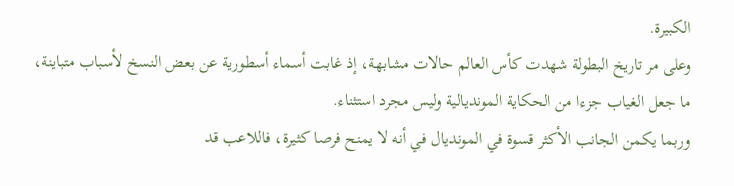الكبيرة.
وعلى مر تاريخ البطولة شهدت كأس العالم حالات مشابهة، إذ غابت أسماء أسطورية عن بعض النسخ لأسباب متباينة، ما جعل الغياب جزءا من الحكاية المونديالية وليس مجرد استثناء.
وربما يكمن الجانب الأكثر قسوة في المونديال في أنه لا يمنح فرصا كثيرة، فاللاعب قد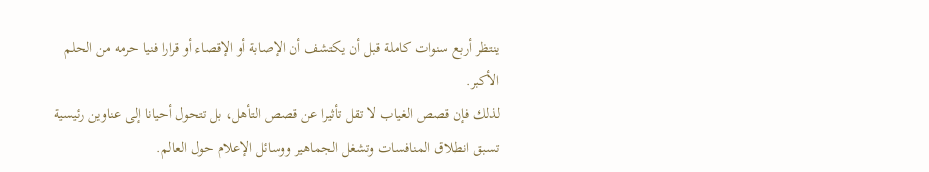ينتظر أربع سنوات كاملة قبل أن يكتشف أن الإصابة أو الإقصاء أو قرارا فنيا حرمه من الحلم الأكبر.
لذلك فإن قصص الغياب لا تقل تأثيرا عن قصص التأهل، بل تتحول أحيانا إلى عناوين رئيسية تسبق انطلاق المنافسات وتشغل الجماهير ووسائل الإعلام حول العالم.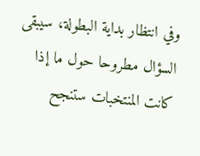وفي انتظار بداية البطولة، سيبقى السؤال مطروحا حول ما إذا كانت المنتخبات ستنجح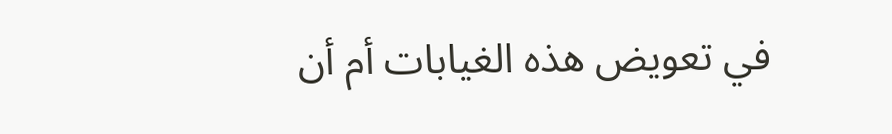في تعويض هذه الغيابات أم أن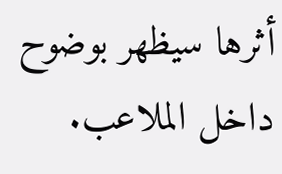أثرها سيظهر بوضوح داخل الملاعب.